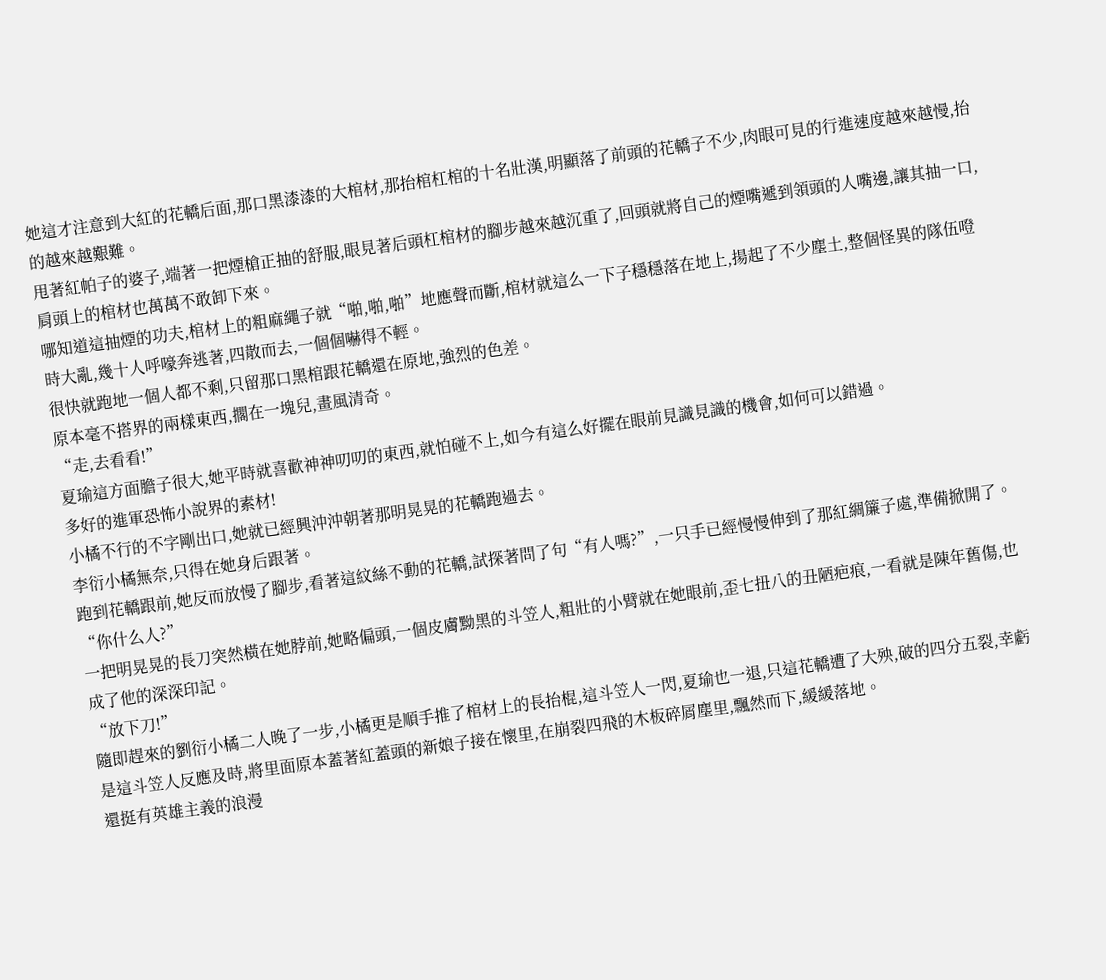她這才注意到大紅的花轎后面,那口黑漆漆的大棺材,那抬棺杠棺的十名壯漢,明顯落了前頭的花轎子不少,肉眼可見的行進速度越來越慢,抬的越來越艱難。
甩著紅帕子的婆子,端著一把煙槍正抽的舒服,眼見著后頭杠棺材的腳步越來越沉重了,回頭就將自己的煙嘴遞到領頭的人嘴邊,讓其抽一口,肩頭上的棺材也萬萬不敢卸下來。
哪知道這抽煙的功夫,棺材上的粗麻繩子就“啪,啪,啪”地應聲而斷,棺材就這么一下子穩穩落在地上,揚起了不少塵土,整個怪異的隊伍噔時大亂,幾十人呼嚎奔逃著,四散而去,一個個嚇得不輕。
很快就跑地一個人都不剩,只留那口黑棺跟花轎還在原地,強烈的色差。
原本毫不搭界的兩樣東西,擱在一塊兒,畫風清奇。
“走,去看看!”
夏瑜這方面膽子很大,她平時就喜歡神神叨叨的東西,就怕碰不上,如今有這么好擺在眼前見識見識的機會,如何可以錯過。
多好的進軍恐怖小說界的素材!
小橘不行的不字剛出口,她就已經興沖沖朝著那明晃晃的花轎跑過去。
李衍小橘無奈,只得在她身后跟著。
跑到花轎跟前,她反而放慢了腳步,看著這紋絲不動的花轎,試探著問了句“有人嗎?”,一只手已經慢慢伸到了那紅綢簾子處,準備掀開了。
“你什么人?”
一把明晃晃的長刀突然橫在她脖前,她略偏頭,一個皮膚黝黑的斗笠人,粗壯的小臂就在她眼前,歪七扭八的丑陋疤痕,一看就是陳年舊傷,也成了他的深深印記。
“放下刀!”
隨即趕來的劉衍小橘二人晚了一步,小橘更是順手推了棺材上的長抬棍,這斗笠人一閃,夏瑜也一退,只這花轎遭了大殃,破的四分五裂,幸虧是這斗笠人反應及時,將里面原本蓋著紅蓋頭的新娘子接在懷里,在崩裂四飛的木板碎屑塵里,飄然而下,緩緩落地。
還挺有英雄主義的浪漫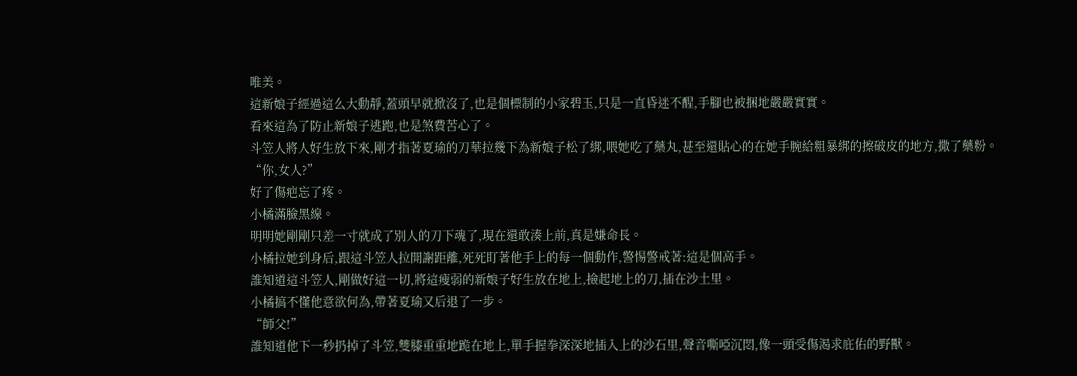唯美。
這新娘子經過這么大動靜,蓋頭早就掀沒了,也是個標制的小家碧玉,只是一直昏迷不醒,手腳也被捆地嚴嚴實實。
看來這為了防止新娘子逃跑,也是煞費苦心了。
斗笠人將人好生放下來,剛才指著夏瑜的刀華拉幾下為新娘子松了綁,喂她吃了藥丸,甚至還貼心的在她手腕給粗暴綁的擦破皮的地方,撒了藥粉。
“你,女人?”
好了傷疤忘了疼。
小橘滿臉黑線。
明明她剛剛只差一寸就成了別人的刀下魂了,現在還敢湊上前,真是嫌命長。
小橘拉她到身后,跟這斗笠人拉開謝距離,死死盯著他手上的每一個動作,警惕警戒著:這是個高手。
誰知道這斗笠人,剛做好這一切,將這瘦弱的新娘子好生放在地上,撿起地上的刀,插在沙土里。
小橘搞不懂他意欲何為,帶著夏瑜又后退了一步。
“師父!”
誰知道他下一秒扔掉了斗笠,雙膝重重地跪在地上,單手握拳深深地插入上的沙石里,聲音嘶啞沉悶,像一頭受傷渴求庇佑的野獸。